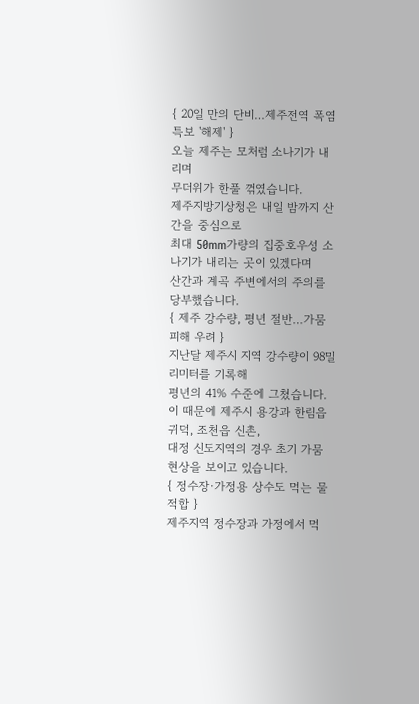{ 20일 만의 단비…제주전역 폭염특보 '해제' }
오늘 제주는 모처럼 소나기가 내리며
무더위가 한풀 꺾였습니다.
제주지방기상청은 내일 밤까지 산간을 중심으로
최대 50mm가량의 집중호우성 소나기가 내리는 곳이 있겠다며
산간과 계곡 주변에서의 주의를 당부했습니다.
{ 제주 강수량, 평년 절반…가뭄피해 우려 }
지난달 제주시 지역 강수량이 98밀리미터를 기록해
평년의 41% 수준에 그쳤습니다.
이 때문에 제주시 용강과 한림읍 귀덕, 조천읍 신촌,
대정 신도지역의 경우 초기 가뭄현상을 보이고 있습니다.
{ 정수장·가정용 상수도 먹는 물 적합 }
제주지역 정수장과 가정에서 먹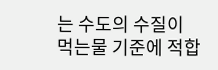는 수도의 수질이
먹는물 기준에 적합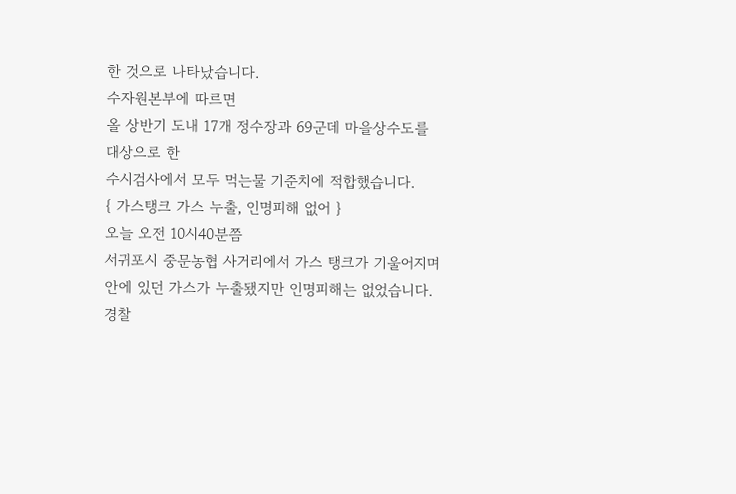한 것으로 나타났습니다.
수자원본부에 따르면
올 상반기 도내 17개 정수장과 69군데 마을상수도를
대상으로 한
수시검사에서 모두 먹는물 기준치에 적합했습니다.
{ 가스탱크 가스 누출, 인명피해 없어 }
오늘 오전 10시40분쯤
서귀포시 중문농협 사거리에서 가스 탱크가 기울어지며
안에 있던 가스가 누출됐지만 인명피해는 없었습니다.
경찰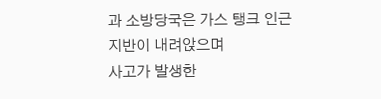과 소방당국은 가스 탱크 인근 지반이 내려앉으며
사고가 발생한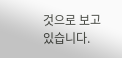것으로 보고 있습니다.